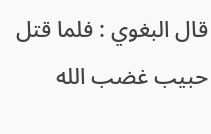قال البغوي : فلما قتل حبيب غضب الله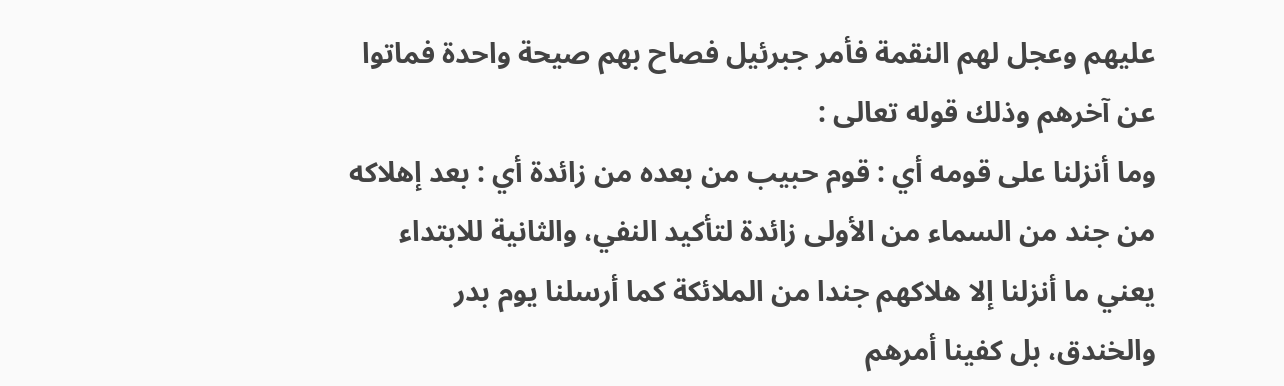عليهم وعجل لهم النقمة فأمر جبرئيل فصاح بهم صيحة واحدة فماتوا عن آخرهم وذلك قوله تعالى :
وما أنزلنا على قومه أي : قوم حبيب من بعده من زائدة أي : بعد إهلاكه من جند من السماء من الأولى زائدة لتأكيد النفي، والثانية للابتداء يعني ما أنزلنا إلا هلاكهم جندا من الملائكة كما أرسلنا يوم بدر والخندق، بل كفينا أمرهم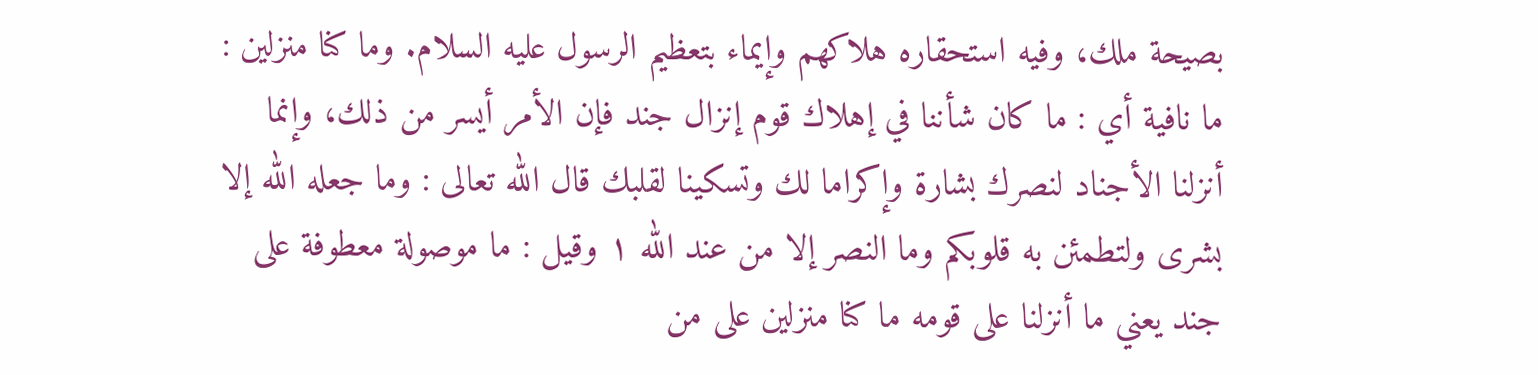بصيحة ملك، وفيه استحقاره هلاكهم وإيماء بتعظيم الرسول عليه السلام. وما كنا منزلين : ما نافية أي : ما كان شأننا في إهلاك قوم إنزال جند فإن الأمر أيسر من ذلك، وإنما أنزلنا الأجناد لنصرك بشارة وإكراما لك وتسكينا لقلبك قال الله تعالى : وما جعله الله إلا بشرى ولتطمئن به قلوبكم وما النصر إلا من عند الله ١ وقيل : ما موصولة معطوفة على جند يعني ما أنزلنا على قومه ما كنا منزلين على من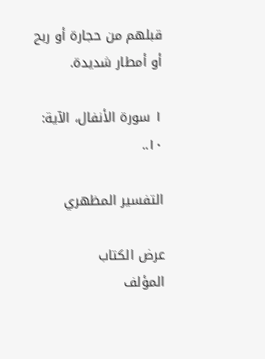قبلهم من حجارة أو ربح أو أمطار شديدة.

١ سورة الأنفال، الآية: ١٠..

التفسير المظهري

عرض الكتاب
المؤلف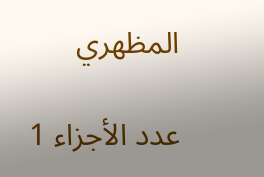المظهري

عدد الأجزاء 1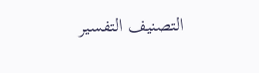التصنيف التفسير